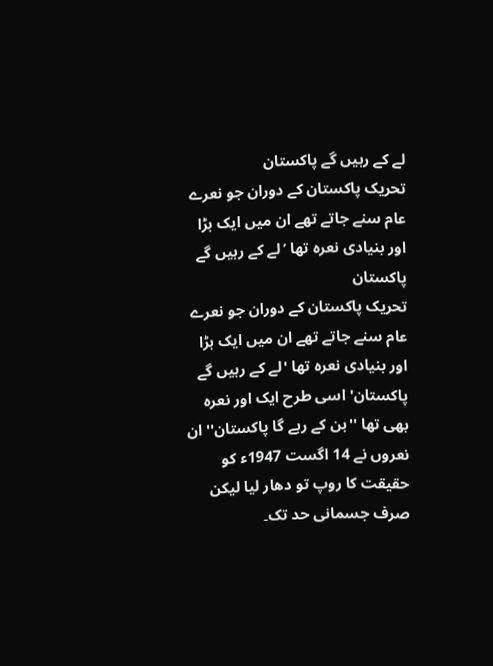لے کے رہیں گے پاکستان
تحریک پاکستان کے دوران جو نعرے عام سنے جاتے تھے ان میں ایک بڑا اور بنیادی نعرہ تھا ’لے کے رہیں گے پاکستان
تحریک پاکستان کے دوران جو نعرے عام سنے جاتے تھے ان میں ایک بڑا اور بنیادی نعرہ تھا 'لے کے رہیں گے پاکستان' اسی طرح ایک اور نعرہ بھی تھا ''بن کے رہے گا پاکستان'' ان نعروں نے 14 اگست 1947ء کو حقیقت کا روپ تو دھار لیا لیکن صرف جسمانی حد تک۔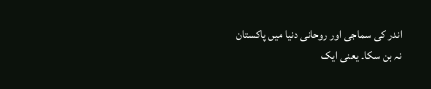اندر کی سماجی اور روحانی دنیا میں پاکستان نہ بن سکا۔ یعنی ایک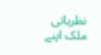نظریاتی ملک اپنے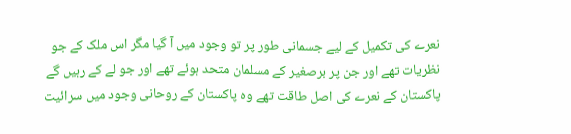نعرے کی تکمیل کے لیے جسمانی طور پر تو وجود میں آ گیا مگر اس ملک کے جو نظریات تھے اور جن پر برصغیر کے مسلمان متحد ہوئے تھے اور جو لے کے رہیں گے پاکستان کے نعرے کی اصل طاقت تھے وہ پاکستان کے روحانی وجود میں سرائیت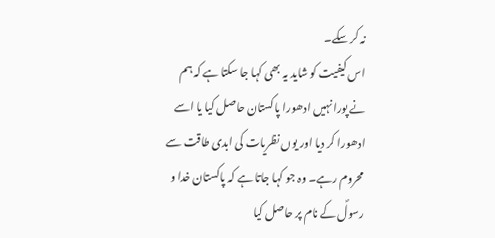نہ کر سکے۔
اس کیفیت کو شاید یہ بھی کہا جا سکتا ہے کہ ہم نے پورا نہیں ادھورا پاکستان حاصل کیا یا اسے ادھورا کر دیا اور یوں نظریات کی ابدی طاقت سے محروم رہے۔ وہ جو کہا جاتا ہے کہ پاکستان خدا و رسولؐ کے نام پر حاصل کیا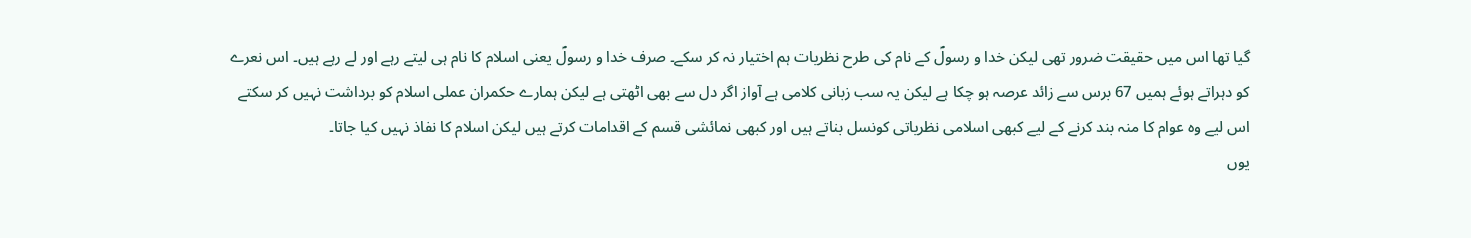گیا تھا اس میں حقیقت ضرور تھی لیکن خدا و رسولؐ کے نام کی طرح نظریات ہم اختیار نہ کر سکے۔ صرف خدا و رسولؐ یعنی اسلام کا نام ہی لیتے رہے اور لے رہے ہیں۔ اس نعرے کو دہراتے ہوئے ہمیں 67 برس سے زائد عرصہ ہو چکا ہے لیکن یہ سب زبانی کلامی ہے آواز اگر دل سے بھی اٹھتی ہے لیکن ہمارے حکمران عملی اسلام کو برداشت نہیں کر سکتے اس لیے وہ عوام کا منہ بند کرنے کے لیے کبھی اسلامی نظریاتی کونسل بناتے ہیں اور کبھی نمائشی قسم کے اقدامات کرتے ہیں لیکن اسلام کا نفاذ نہیں کیا جاتا۔
یوں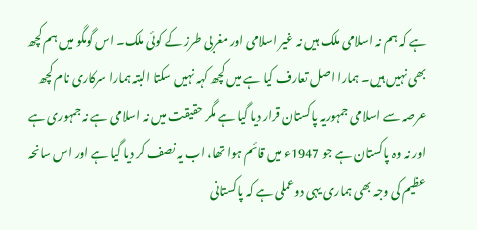ہے کہ ہم نہ اسلامی ملک ہیں نہ غیر اسلامی اور مغربی طرز کے کوئی ملک۔ اس گومگو میں ہم کچھ بھی نہیں ہیں۔ ہمارا اصل تعارف کیا ہے میں کچھ کہہ نہیں سکتا البتہ ہمارا سرکاری نام کچھ عرصہ سے اسلامی جمہوریہ پاکستان قرار دیا گیا ہے مگر حقیقت میں نہ اسلامی ہے نہ جمہوری ہے اور نہ وہ پاکستان ہے جو 1947ء میں قائم ہوا تھا، اب یہ نصف کر دیا گیا ہے اور اس سانحہ عظیم کی وجہ بھی ہماری یہی دوعملی ہے کہ پاکستانی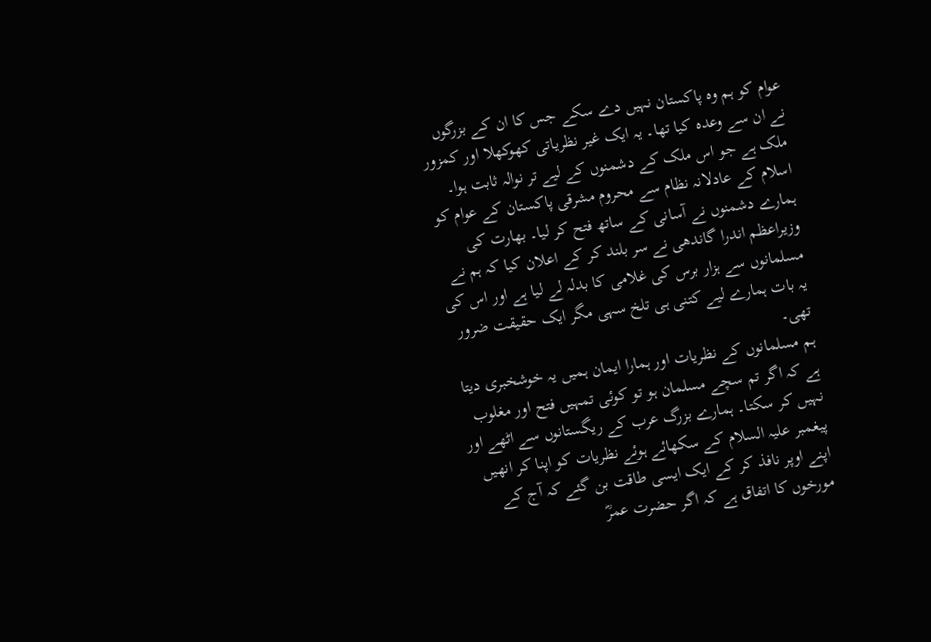عوام کو ہم وہ پاکستان نہیں دے سکے جس کا ان کے بزرگوں نے ان سے وعدہ کیا تھا۔ یہ ایک غیر نظریاتی کھوکھلا اور کمزور ملک ہے جو اس ملک کے دشمنوں کے لیے تر نوالہ ثابت ہوا۔ اسلام کے عادلانہ نظام سے محروم مشرقی پاکستان کے عوام کو ہمارے دشمنوں نے آسانی کے ساتھ فتح کر لیا۔ بھارت کی وزیراعظم اندرا گاندھی نے سر بلند کر کے اعلان کیا کہ ہم نے مسلمانوں سے ہزار برس کی غلامی کا بدلہ لے لیا ہے اور اس کی یہ بات ہمارے لیے کتنی ہی تلخ سہی مگر ایک حقیقت ضرور تھی۔
ہم مسلمانوں کے نظریات اور ہمارا ایمان ہمیں یہ خوشخبری دیتا ہے کہ اگر تم سچے مسلمان ہو تو کوئی تمہیں فتح اور مغلوب نہیں کر سکتا۔ ہمارے بزرگ عرب کے ریگستانوں سے اٹھے اور پیغمبر علیہ السلام کے سکھائے ہوئے نظریات کو اپنا کر انھیں اپنے اوپر نافذ کر کے ایک ایسی طاقت بن گئے کہ آج کے مورخوں کا اتفاق ہے کہ اگر حضرت عمرؓ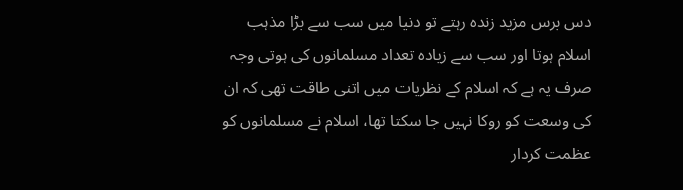دس برس مزید زندہ رہتے تو دنیا میں سب سے بڑا مذہب اسلام ہوتا اور سب سے زیادہ تعداد مسلمانوں کی ہوتی وجہ صرف یہ ہے کہ اسلام کے نظریات میں اتنی طاقت تھی کہ ان کی وسعت کو روکا نہیں جا سکتا تھا، اسلام نے مسلمانوں کو عظمت کردار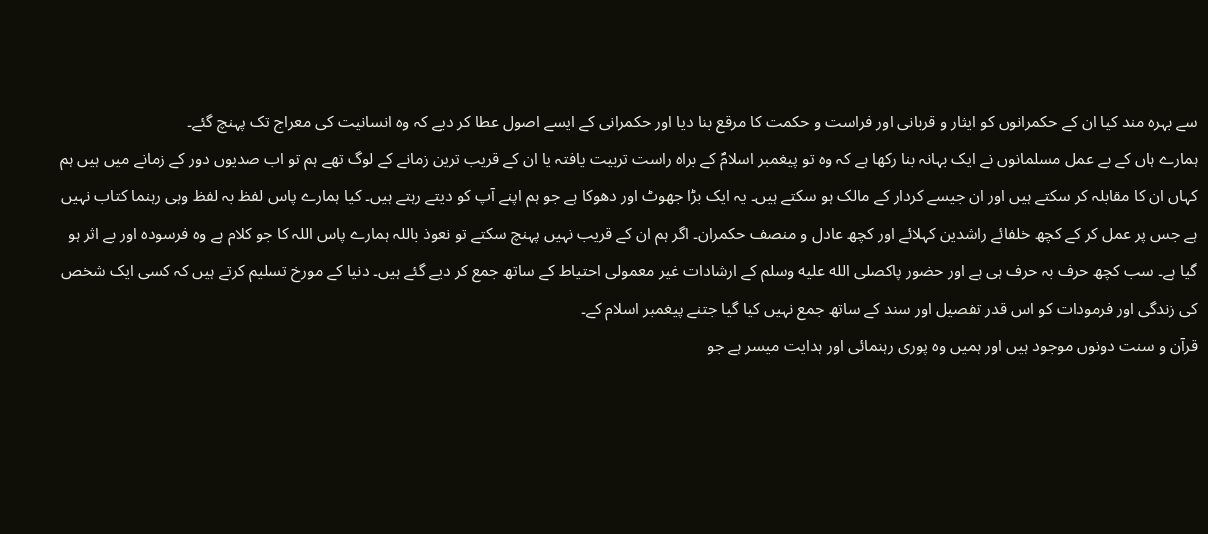سے بہرہ مند کیا ان کے حکمرانوں کو ایثار و قربانی اور فراست و حکمت کا مرقع بنا دیا اور حکمرانی کے ایسے اصول عطا کر دیے کہ وہ انسانیت کی معراج تک پہنچ گئے۔
ہمارے ہاں کے بے عمل مسلمانوں نے ایک بہانہ بنا رکھا ہے کہ وہ تو پیغمبر اسلامؐ کے براہ راست تربیت یافتہ یا ان کے قریب ترین زمانے کے لوگ تھے ہم تو اب صدیوں دور کے زمانے میں ہیں ہم کہاں ان کا مقابلہ کر سکتے ہیں اور ان جیسے کردار کے مالک ہو سکتے ہیں۔ یہ ایک بڑا جھوٹ اور دھوکا ہے جو ہم اپنے آپ کو دیتے رہتے ہیں۔ کیا ہمارے پاس لفظ بہ لفظ وہی رہنما کتاب نہیں ہے جس پر عمل کر کے کچھ خلفائے راشدین کہلائے اور کچھ عادل و منصف حکمران۔ اگر ہم ان کے قریب نہیں پہنچ سکتے تو نعوذ باللہ ہمارے پاس اللہ کا جو کلام ہے وہ فرسودہ اور بے اثر ہو گیا ہے۔ سب کچھ حرف بہ حرف ہی ہے اور حضور پاکصلى الله عليه وسلم کے ارشادات غیر معمولی احتیاط کے ساتھ جمع کر دیے گئے ہیں۔ دنیا کے مورخ تسلیم کرتے ہیں کہ کسی ایک شخص کی زندگی اور فرمودات کو اس قدر تفصیل اور سند کے ساتھ جمع نہیں کیا گیا جتنے پیغمبر اسلام کے۔
قرآن و سنت دونوں موجود ہیں اور ہمیں وہ پوری رہنمائی اور ہدایت میسر ہے جو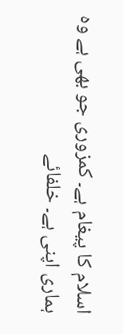اسلام کا پیغام ہے۔ کمزوری جو بھی ہے وہ ہماری اپنی ہے۔ خلفائے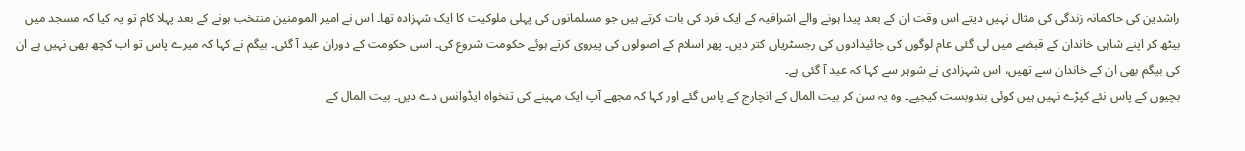راشدین کی حاکمانہ زندگی کی مثال نہیں دیتے اس وقت ان کے بعد پیدا ہونے والے اشرافیہ کے ایک فرد کی بات کرتے ہیں جو مسلمانوں کی پہلی ملوکیت کا ایک شہزادہ تھا۔ اس نے امیر المومنین منتخب ہونے کے بعد پہلا کام تو یہ کیا کہ مسجد میں بیٹھ کر اپنے شاہی خاندان کے قبضے میں لی گئی عام لوگوں کی جائیدادوں کی رجسٹریاں کتر دیں۔ پھر اسلام کے اصولوں کی پیروی کرتے ہوئے حکومت شروع کی۔ اسی حکومت کے دوران عید آ گئی۔ بیگم نے کہا کہ میرے پاس تو اب کچھ بھی نہیں ہے ان کی بیگم بھی ان کے خاندان سے تھیں، اس شہزادی نے شوہر سے کہا کہ عید آ گئی ہے۔
بچیوں کے پاس نئے کپڑے نہیں ہیں کوئی بندوبست کیجیے۔ وہ یہ سن کر بیت المال کے انچارج کے پاس گئے اور کہا کہ مجھے آپ ایک مہینے کی تنخواہ ایڈوانس دے دیں۔ بیت المال کے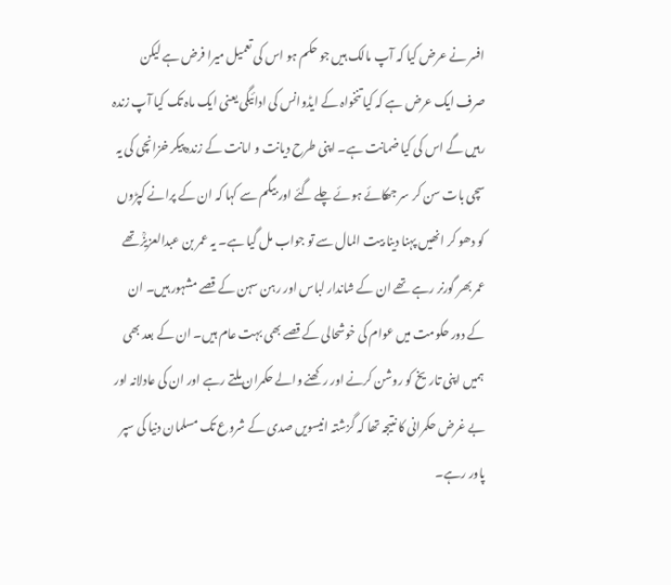افسر نے عرض کیا کہ آپ مالک ہیں جو حکم ہو اس کی تعمیل میرا فرض ہے لیکن صرف ایک عرض ہے کہ کیا تنخواہ کے ایڈوانس کی ادائیگی یعنی ایک ماہ تک کیا آپ زندہ رہیں گے اس کی کیا ضمانت ہے۔ اپنی طرح دیانت و امانت کے زندہ پیکر خزانچی کی یہ سچی بات سن کر سر جھکائے ہوئے چلے گئے اور بیگم سے کہا کہ ان کے پرانے کپڑوں کو دھو کر انھیں پہنا دینا بیت المال سے تو جواب مل گیا ہے۔ یہ عمر بن عبدالعزیزؒ تھے عمر بھر گورنر رہے تھے ان کے شاندار لباس اور رہن سہن کے قصے مشہور ہیں۔ ان کے دور حکومت میں عوام کی خوشحالی کے قصے بھی بہت عام ہیں۔ ان کے بعد بھی ہمیں اپنی تاریخ کو روشن کرنے اور رکھنے والے حکمران ملتے رہے اور ان کی عادلانہ اور بے غرض حکمرانی کا نتیجہ تھا کہ گزشتہ انیسویں صدی کے شروع تک مسلمان دنیا کی سپر پاور رہے۔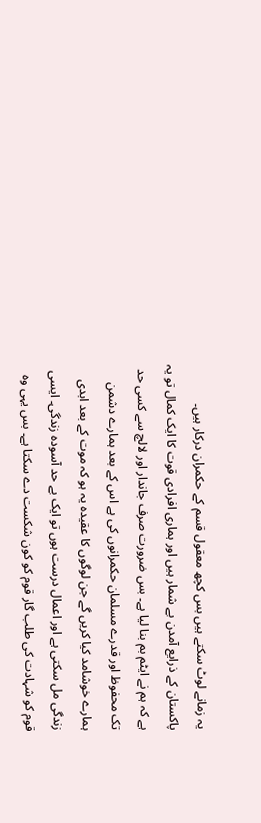یہ زمانے لوٹ سکتے ہیں بس کچھ معقول قسم کے حکمران درکار ہیں۔
پاکستان کے ذرایع آمدن بے شمار ہیں اور ہماری افرادی قوت کا ایک کمال تو یہ ہے کہ ہم نے ایٹم بم بنا لیا ہے۔ بس ضرورت صرف جاندار اور لالچ سے کسی حد تک محفوظ اور قدرے مسلمان حکمرانوں کی ہے اس کے بعد ہمارے دشمن ہمارے خوشامد کیا کریں گے جن لوگوں کا عقیدہ یہ ہو کہ موت کے بعد ابدی زندگی مل سکتی ہے اور اعمال درست ہوں تو ایک بے حد آسودہ زندگی۔ ایسی قوم کو شہادت کی طلب گار قوم کو کون شکست دے سکتا ہے۔ بس یہی وہ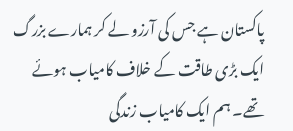پاکستان ہے جس کی آرزو لے کر ہمارے بزرگ ایک بڑی طاقت کے خلاف کامیاب ہوئے تھے۔ ہم ایک کامیاب زندگی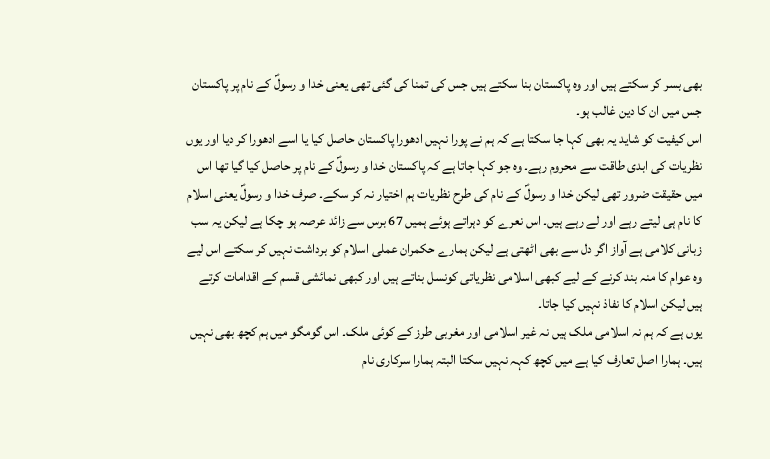بھی بسر کر سکتے ہیں اور وہ پاکستان بنا سکتے ہیں جس کی تمنا کی گئی تھی یعنی خدا و رسولؐ کے نام پر پاکستان جس میں ان کا دین غالب ہو۔
اس کیفیت کو شاید یہ بھی کہا جا سکتا ہے کہ ہم نے پورا نہیں ادھورا پاکستان حاصل کیا یا اسے ادھورا کر دیا اور یوں نظریات کی ابدی طاقت سے محروم رہے۔ وہ جو کہا جاتا ہے کہ پاکستان خدا و رسولؐ کے نام پر حاصل کیا گیا تھا اس میں حقیقت ضرور تھی لیکن خدا و رسولؐ کے نام کی طرح نظریات ہم اختیار نہ کر سکے۔ صرف خدا و رسولؐ یعنی اسلام کا نام ہی لیتے رہے اور لے رہے ہیں۔ اس نعرے کو دہراتے ہوئے ہمیں 67 برس سے زائد عرصہ ہو چکا ہے لیکن یہ سب زبانی کلامی ہے آواز اگر دل سے بھی اٹھتی ہے لیکن ہمارے حکمران عملی اسلام کو برداشت نہیں کر سکتے اس لیے وہ عوام کا منہ بند کرنے کے لیے کبھی اسلامی نظریاتی کونسل بناتے ہیں اور کبھی نمائشی قسم کے اقدامات کرتے ہیں لیکن اسلام کا نفاذ نہیں کیا جاتا۔
یوں ہے کہ ہم نہ اسلامی ملک ہیں نہ غیر اسلامی اور مغربی طرز کے کوئی ملک۔ اس گومگو میں ہم کچھ بھی نہیں ہیں۔ ہمارا اصل تعارف کیا ہے میں کچھ کہہ نہیں سکتا البتہ ہمارا سرکاری نام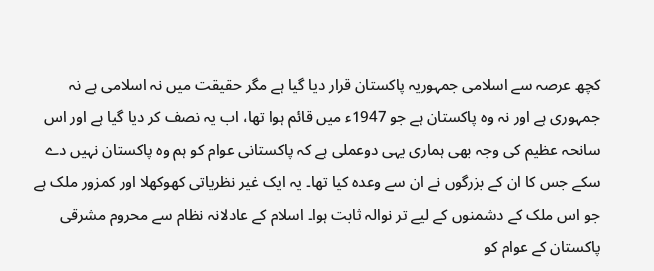کچھ عرصہ سے اسلامی جمہوریہ پاکستان قرار دیا گیا ہے مگر حقیقت میں نہ اسلامی ہے نہ جمہوری ہے اور نہ وہ پاکستان ہے جو 1947ء میں قائم ہوا تھا، اب یہ نصف کر دیا گیا ہے اور اس سانحہ عظیم کی وجہ بھی ہماری یہی دوعملی ہے کہ پاکستانی عوام کو ہم وہ پاکستان نہیں دے سکے جس کا ان کے بزرگوں نے ان سے وعدہ کیا تھا۔ یہ ایک غیر نظریاتی کھوکھلا اور کمزور ملک ہے جو اس ملک کے دشمنوں کے لیے تر نوالہ ثابت ہوا۔ اسلام کے عادلانہ نظام سے محروم مشرقی پاکستان کے عوام کو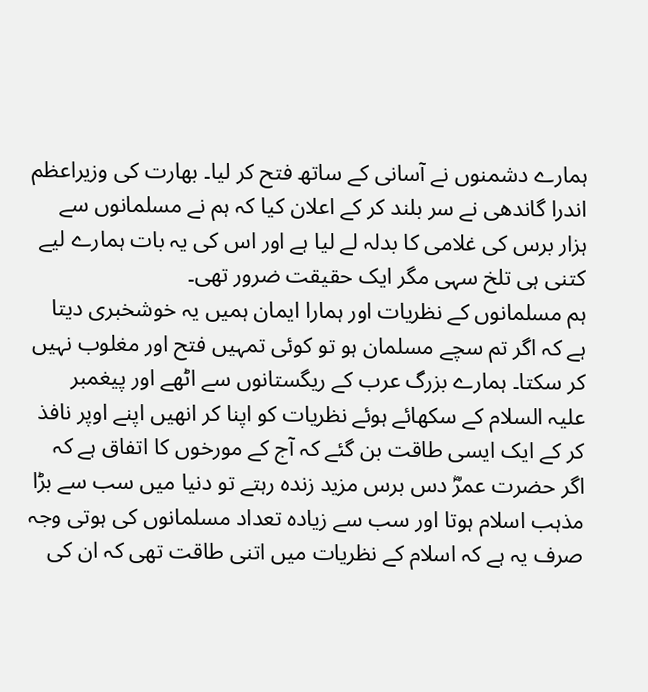ہمارے دشمنوں نے آسانی کے ساتھ فتح کر لیا۔ بھارت کی وزیراعظم اندرا گاندھی نے سر بلند کر کے اعلان کیا کہ ہم نے مسلمانوں سے ہزار برس کی غلامی کا بدلہ لے لیا ہے اور اس کی یہ بات ہمارے لیے کتنی ہی تلخ سہی مگر ایک حقیقت ضرور تھی۔
ہم مسلمانوں کے نظریات اور ہمارا ایمان ہمیں یہ خوشخبری دیتا ہے کہ اگر تم سچے مسلمان ہو تو کوئی تمہیں فتح اور مغلوب نہیں کر سکتا۔ ہمارے بزرگ عرب کے ریگستانوں سے اٹھے اور پیغمبر علیہ السلام کے سکھائے ہوئے نظریات کو اپنا کر انھیں اپنے اوپر نافذ کر کے ایک ایسی طاقت بن گئے کہ آج کے مورخوں کا اتفاق ہے کہ اگر حضرت عمرؓ دس برس مزید زندہ رہتے تو دنیا میں سب سے بڑا مذہب اسلام ہوتا اور سب سے زیادہ تعداد مسلمانوں کی ہوتی وجہ صرف یہ ہے کہ اسلام کے نظریات میں اتنی طاقت تھی کہ ان کی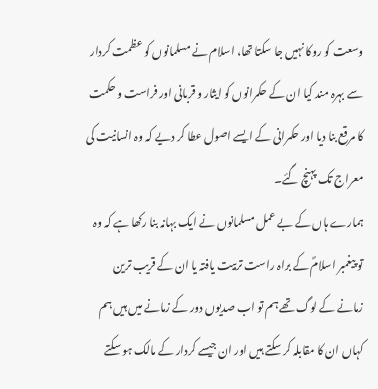وسعت کو روکا نہیں جا سکتا تھا، اسلام نے مسلمانوں کو عظمت کردار سے بہرہ مند کیا ان کے حکمرانوں کو ایثار و قربانی اور فراست و حکمت کا مرقع بنا دیا اور حکمرانی کے ایسے اصول عطا کر دیے کہ وہ انسانیت کی معراج تک پہنچ گئے۔
ہمارے ہاں کے بے عمل مسلمانوں نے ایک بہانہ بنا رکھا ہے کہ وہ تو پیغمبر اسلامؐ کے براہ راست تربیت یافتہ یا ان کے قریب ترین زمانے کے لوگ تھے ہم تو اب صدیوں دور کے زمانے میں ہیں ہم کہاں ان کا مقابلہ کر سکتے ہیں اور ان جیسے کردار کے مالک ہو سکتے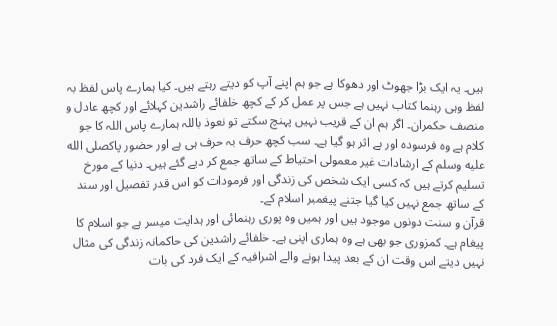ہیں۔ یہ ایک بڑا جھوٹ اور دھوکا ہے جو ہم اپنے آپ کو دیتے رہتے ہیں۔ کیا ہمارے پاس لفظ بہ لفظ وہی رہنما کتاب نہیں ہے جس پر عمل کر کے کچھ خلفائے راشدین کہلائے اور کچھ عادل و منصف حکمران۔ اگر ہم ان کے قریب نہیں پہنچ سکتے تو نعوذ باللہ ہمارے پاس اللہ کا جو کلام ہے وہ فرسودہ اور بے اثر ہو گیا ہے۔ سب کچھ حرف بہ حرف ہی ہے اور حضور پاکصلى الله عليه وسلم کے ارشادات غیر معمولی احتیاط کے ساتھ جمع کر دیے گئے ہیں۔ دنیا کے مورخ تسلیم کرتے ہیں کہ کسی ایک شخص کی زندگی اور فرمودات کو اس قدر تفصیل اور سند کے ساتھ جمع نہیں کیا گیا جتنے پیغمبر اسلام کے۔
قرآن و سنت دونوں موجود ہیں اور ہمیں وہ پوری رہنمائی اور ہدایت میسر ہے جو اسلام کا پیغام ہے۔ کمزوری جو بھی ہے وہ ہماری اپنی ہے۔ خلفائے راشدین کی حاکمانہ زندگی کی مثال نہیں دیتے اس وقت ان کے بعد پیدا ہونے والے اشرافیہ کے ایک فرد کی بات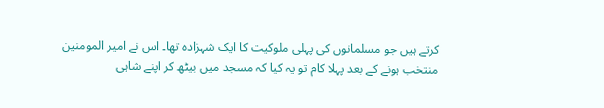کرتے ہیں جو مسلمانوں کی پہلی ملوکیت کا ایک شہزادہ تھا۔ اس نے امیر المومنین منتخب ہونے کے بعد پہلا کام تو یہ کیا کہ مسجد میں بیٹھ کر اپنے شاہی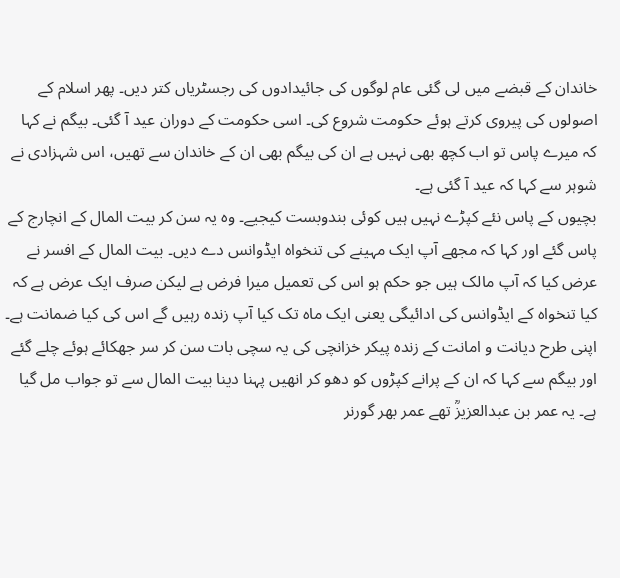خاندان کے قبضے میں لی گئی عام لوگوں کی جائیدادوں کی رجسٹریاں کتر دیں۔ پھر اسلام کے اصولوں کی پیروی کرتے ہوئے حکومت شروع کی۔ اسی حکومت کے دوران عید آ گئی۔ بیگم نے کہا کہ میرے پاس تو اب کچھ بھی نہیں ہے ان کی بیگم بھی ان کے خاندان سے تھیں، اس شہزادی نے شوہر سے کہا کہ عید آ گئی ہے۔
بچیوں کے پاس نئے کپڑے نہیں ہیں کوئی بندوبست کیجیے۔ وہ یہ سن کر بیت المال کے انچارج کے پاس گئے اور کہا کہ مجھے آپ ایک مہینے کی تنخواہ ایڈوانس دے دیں۔ بیت المال کے افسر نے عرض کیا کہ آپ مالک ہیں جو حکم ہو اس کی تعمیل میرا فرض ہے لیکن صرف ایک عرض ہے کہ کیا تنخواہ کے ایڈوانس کی ادائیگی یعنی ایک ماہ تک کیا آپ زندہ رہیں گے اس کی کیا ضمانت ہے۔ اپنی طرح دیانت و امانت کے زندہ پیکر خزانچی کی یہ سچی بات سن کر سر جھکائے ہوئے چلے گئے اور بیگم سے کہا کہ ان کے پرانے کپڑوں کو دھو کر انھیں پہنا دینا بیت المال سے تو جواب مل گیا ہے۔ یہ عمر بن عبدالعزیزؒ تھے عمر بھر گورنر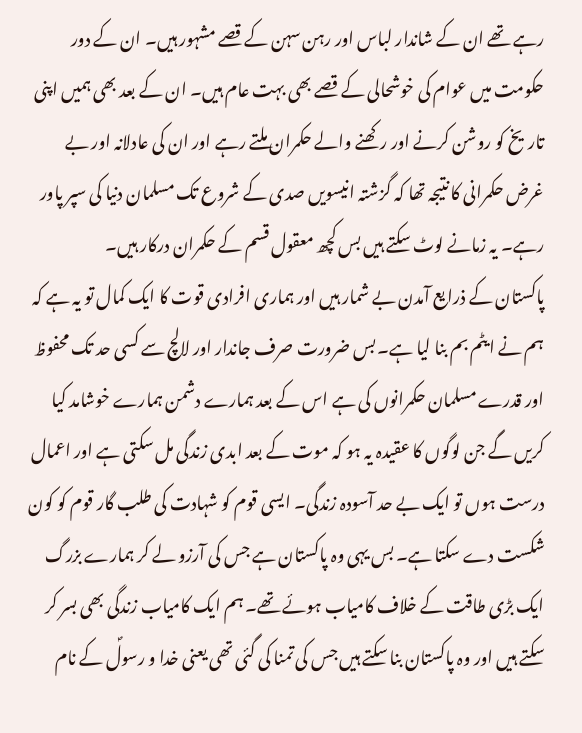رہے تھے ان کے شاندار لباس اور رہن سہن کے قصے مشہور ہیں۔ ان کے دور حکومت میں عوام کی خوشحالی کے قصے بھی بہت عام ہیں۔ ان کے بعد بھی ہمیں اپنی تاریخ کو روشن کرنے اور رکھنے والے حکمران ملتے رہے اور ان کی عادلانہ اور بے غرض حکمرانی کا نتیجہ تھا کہ گزشتہ انیسویں صدی کے شروع تک مسلمان دنیا کی سپر پاور رہے۔ یہ زمانے لوٹ سکتے ہیں بس کچھ معقول قسم کے حکمران درکار ہیں۔
پاکستان کے ذرایع آمدن بے شمار ہیں اور ہماری افرادی قوت کا ایک کمال تو یہ ہے کہ ہم نے ایٹم بم بنا لیا ہے۔ بس ضرورت صرف جاندار اور لالچ سے کسی حد تک محفوظ اور قدرے مسلمان حکمرانوں کی ہے اس کے بعد ہمارے دشمن ہمارے خوشامد کیا کریں گے جن لوگوں کا عقیدہ یہ ہو کہ موت کے بعد ابدی زندگی مل سکتی ہے اور اعمال درست ہوں تو ایک بے حد آسودہ زندگی۔ ایسی قوم کو شہادت کی طلب گار قوم کو کون شکست دے سکتا ہے۔ بس یہی وہ پاکستان ہے جس کی آرزو لے کر ہمارے بزرگ ایک بڑی طاقت کے خلاف کامیاب ہوئے تھے۔ ہم ایک کامیاب زندگی بھی بسر کر سکتے ہیں اور وہ پاکستان بنا سکتے ہیں جس کی تمنا کی گئی تھی یعنی خدا و رسولؐ کے نام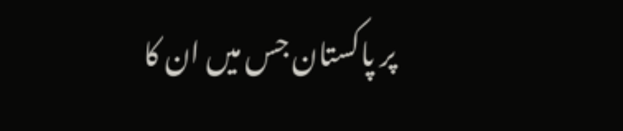پر پاکستان جس میں ان کا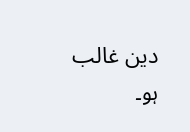دین غالب ہو۔